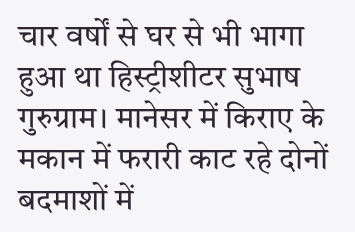चार वर्षों से घर से भी भागा हुआ था हिस्ट्रीशीटर सुभाष
गुरुग्राम। मानेसर में किराए के मकान में फरारी काट रहे दोनों बदमाशों में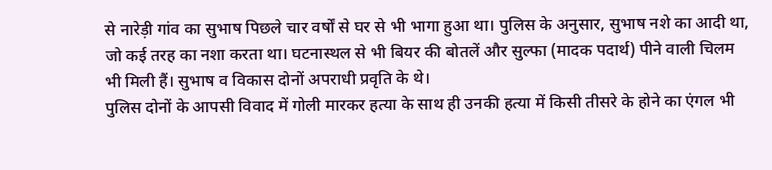से नारेड़ी गांव का सुभाष पिछले चार वर्षों से घर से भी भागा हुआ था। पुलिस के अनुसार, सुभाष नशे का आदी था, जो कई तरह का नशा करता था। घटनास्थल से भी बियर की बोतलें और सुल्फा (मादक पदार्थ) पीने वाली चिलम भी मिली हैं। सुभाष व विकास दोनों अपराधी प्रवृति के थे।
पुलिस दोनों के आपसी विवाद में गोली मारकर हत्या के साथ ही उनकी हत्या में किसी तीसरे के होने का एंगल भी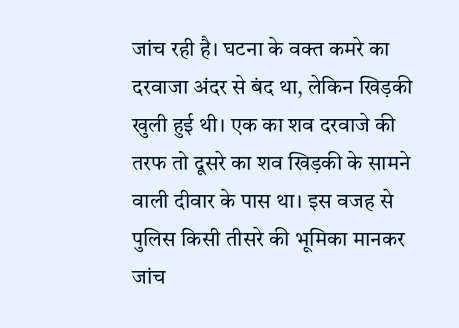जांच रही है। घटना के वक्त कमरे का दरवाजा अंदर से बंद था, लेकिन खिड़की खुली हुई थी। एक का शव दरवाजे की तरफ तो दूसरे का शव खिड़की के सामने वाली दीवार के पास था। इस वजह से पुलिस किसी तीसरे की भूमिका मानकर जांच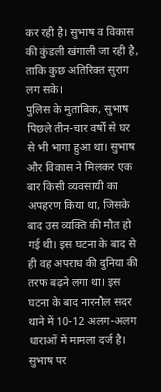कर रही है। सुभाष व विकास की कुंडली खंगाली जा रही है, ताकि कुछ अतिरिक्त सुराग लग सके।
पुलिस के मुताबिक, सुभाष पिछले तीन-चार वर्षों से घर से भी भागा हुआ था। सुभाष और विकास ने मिलकर एक बार किसी व्यवसायी का अपहरण किया था, जिसके बाद उस व्यक्ति की मौत हो गई थी। इस घटना के बाद से ही वह अपराध की दुनिया की तरफ बढ़ने लगा था। इस घटना के बाद नारनौल सदर थाने में 10-12 अलग-अलग धाराओं में मामला दर्ज है। सुभाष पर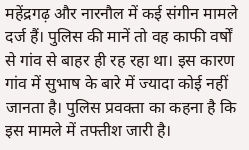महेंद्रगढ़ और नारनौल में कई संगीन मामले दर्ज हैं। पुलिस की मानें तो वह काफी वर्षों से गांव से बाहर ही रह रहा था। इस कारण गांव में सुभाष के बारे में ज्यादा कोई नहीं जानता है। पुलिस प्रवक्ता का कहना है कि इस मामले में तफ्तीश जारी है।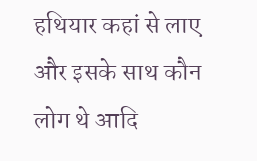हथियार कहां से लाए और इसके साथ कौन लोग थे आदि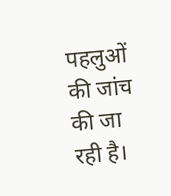पहलुओं की जांच की जा रही है।